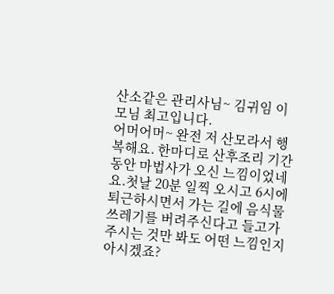산소같은 관리사님~ 김귀임 이모님 최고입니다.
어머어머~ 완전 저 산모라서 행복해요. 한마디로 산후조리 기간 동안 마법사가 오신 느낌이었네요.첫날 20분 일찍 오시고 6시에 퇴근하시면서 가는 길에 음식물쓰레기를 버려주신다고 들고가 주시는 것만 봐도 어떤 느낌인지 아시겠죠?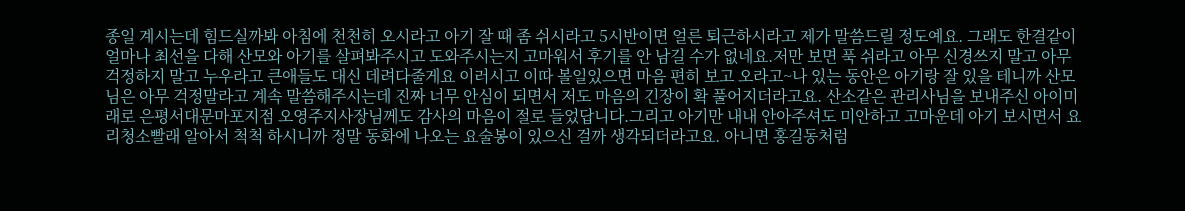종일 계시는데 힘드실까봐 아침에 천천히 오시라고 아기 잘 때 좀 쉬시라고 5시반이면 얼른 퇴근하시라고 제가 말씀드릴 정도예요. 그래도 한결같이 얼마나 최선을 다해 산모와 아기를 살펴봐주시고 도와주시는지 고마워서 후기를 안 남길 수가 없네요.저만 보면 푹 쉬라고 아무 신경쓰지 말고 아무 걱정하지 말고 누우라고 큰애들도 대신 데려다줄게요 이러시고 이따 볼일있으면 마음 편히 보고 오라고~나 있는 동안은 아기랑 잘 있을 테니까 산모님은 아무 걱정말라고 계속 말씀해주시는데 진짜 너무 안심이 되면서 저도 마음의 긴장이 확 풀어지더라고요. 산소같은 관리사님을 보내주신 아이미래로 은평서대문마포지점 오영주지사장님께도 감사의 마음이 절로 들었답니다.그리고 아기만 내내 안아주셔도 미안하고 고마운데 아기 보시면서 요리청소빨래 알아서 척척 하시니까 정말 동화에 나오는 요술봉이 있으신 걸까 생각되더라고요. 아니면 홍길동처럼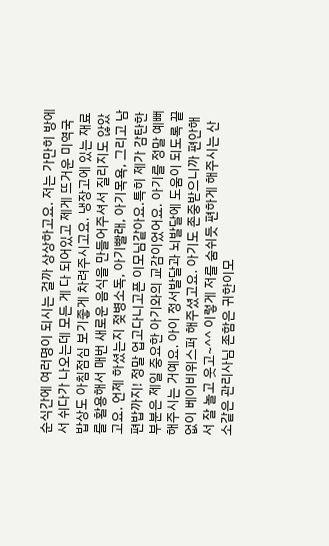순식간에 여러명이 되시는 걸까 상상하고요. 저는 가만히 방에서 쉬다가 나오는데 모든 게 다 되어있고 제게 뜨거운 미역국 밥상도 아침점심 보기좋게 차려주시고요. 냉장고에 있는 재료를 활용해서 매번 새로운 음식을 만들어주셔서 질리지도 않았고요. 언제 하셨는지 젖병소독, 아기빨래, 아기목욕, 그리고 남편밥까지! 정말 업고다니고픈 이모님같아요.특히 제가 감탄한 부분은 제일 중요한 아기와의 교감이었어요. 아기를 정말 예뻐해주시는 거예요. 아이 정서발달과 뇌발달에 도움이 되도록 끝없이 베이비위스퍼 해주셨고요. 아기도 존중받으니까 편안해서 잘 놀고 웃고~^^ 이렇게 저를 숨쉬듯 편하게 해주시는 산소같은 관리사님 존함은 귀한이모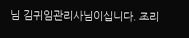님 김귀임관리사님이십니다. 조리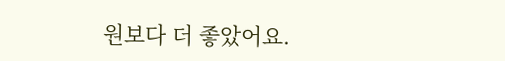원보다 더 좋았어요.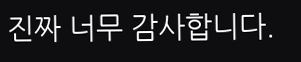진짜 너무 감사합니다.